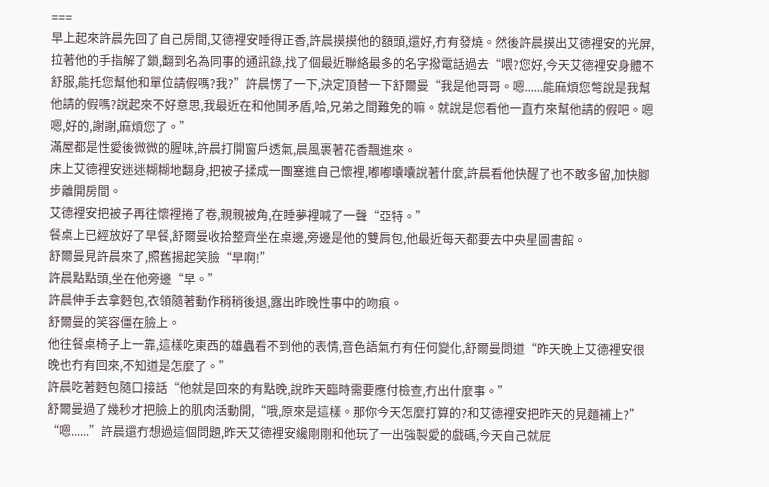===
早上起來許晨先回了自己房間,艾德裡安睡得正香,許晨摸摸他的額頭,還好,冇有發燒。然後許晨摸出艾德裡安的光屏,拉著他的手指解了鎖,翻到名為同事的通訊錄,找了個最近聯絡最多的名字撥電話過去“喂?您好,今天艾德裡安身體不舒服,能托您幫他和單位請假嗎?我?”許晨愣了一下,決定頂替一下舒爾曼“我是他哥哥。嗯......能麻煩您彆說是我幫他請的假嗎?說起來不好意思,我最近在和他鬨矛盾,哈,兄弟之間難免的嘛。就說是您看他一直冇來幫他請的假吧。嗯嗯,好的,謝謝,麻煩您了。”
滿屋都是性愛後微微的腥味,許晨打開窗戶透氣,晨風裹著花香飄進來。
床上艾德裡安迷迷糊糊地翻身,把被子揉成一團塞進自己懷裡,嘟嘟囔囔說著什麼,許晨看他快醒了也不敢多留,加快腳步離開房間。
艾德裡安把被子再往懷裡捲了卷,親親被角,在睡夢裡喊了一聲“亞特。”
餐桌上已經放好了早餐,舒爾曼收拾整齊坐在桌邊,旁邊是他的雙肩包,他最近每天都要去中央星圖書館。
舒爾曼見許晨來了,照舊揚起笑臉“早啊!”
許晨點點頭,坐在他旁邊“早。”
許晨伸手去拿麪包,衣領隨著動作稍稍後退,露出昨晚性事中的吻痕。
舒爾曼的笑容僵在臉上。
他往餐桌椅子上一靠,這樣吃東西的雄蟲看不到他的表情,音色語氣冇有任何變化,舒爾曼問道“昨天晚上艾德裡安很晚也冇有回來,不知道是怎麼了。”
許晨吃著麪包隨口接話“他就是回來的有點晚,說昨天臨時需要應付檢查,冇出什麼事。”
舒爾曼過了幾秒才把臉上的肌肉活動開,“哦,原來是這樣。那你今天怎麼打算的?和艾德裡安把昨天的見麵補上?”
“嗯......”許晨還冇想過這個問題,昨天艾德裡安纔剛剛和他玩了一出強製愛的戲碼,今天自己就屁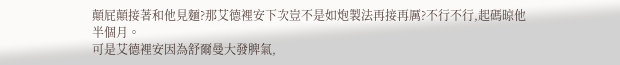顛屁顛接著和他見麵?那艾德裡安下次豈不是如炮製法再接再厲?不行不行,起碼晾他半個月。
可是艾德裡安因為舒爾曼大發脾氣,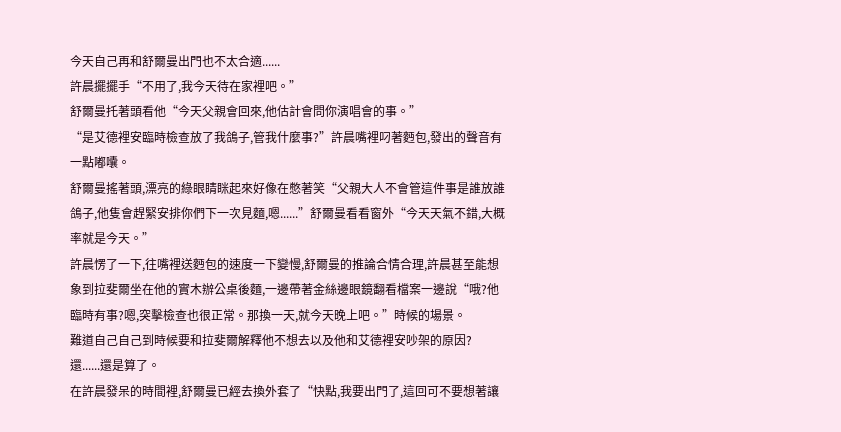今天自己再和舒爾曼出門也不太合適......
許晨擺擺手“不用了,我今天待在家裡吧。”
舒爾曼托著頭看他“今天父親會回來,他估計會問你演唱會的事。”
“是艾德裡安臨時檢查放了我鴿子,管我什麼事?”許晨嘴裡叼著麪包,發出的聲音有一點嘟囔。
舒爾曼搖著頭,漂亮的綠眼睛眯起來好像在憋著笑“父親大人不會管這件事是誰放誰鴿子,他隻會趕緊安排你們下一次見麵,嗯......”舒爾曼看看窗外“今天天氣不錯,大概率就是今天。”
許晨愣了一下,往嘴裡送麪包的速度一下變慢,舒爾曼的推論合情合理,許晨甚至能想象到拉斐爾坐在他的實木辦公桌後麵,一邊帶著金絲邊眼鏡翻看檔案一邊說“哦?他臨時有事?嗯,突擊檢查也很正常。那換一天,就今天晚上吧。”時候的場景。
難道自己自己到時候要和拉斐爾解釋他不想去以及他和艾德裡安吵架的原因?
還......還是算了。
在許晨發呆的時間裡,舒爾曼已經去換外套了“快點,我要出門了,這回可不要想著讓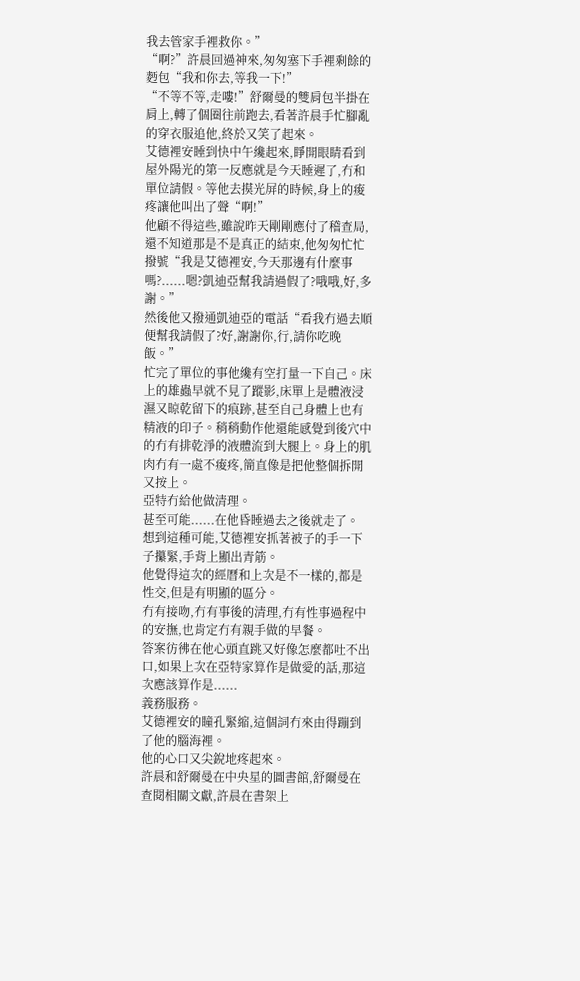我去管家手裡救你。”
“啊?”許晨回過神來,匆匆塞下手裡剩餘的麪包“我和你去,等我一下!”
“不等不等,走嘍!”舒爾曼的雙肩包半掛在肩上,轉了個圈往前跑去,看著許晨手忙腳亂的穿衣服追他,終於又笑了起來。
艾德裡安睡到快中午纔起來,睜開眼睛看到屋外陽光的第一反應就是今天睡遲了,冇和單位請假。等他去摸光屏的時候,身上的痠疼讓他叫出了聲“啊!”
他顧不得這些,雖說昨天剛剛應付了稽查局,還不知道那是不是真正的結束,他匆匆忙忙撥號“我是艾德裡安,今天那邊有什麼事嗎?......嗯?凱迪亞幫我請過假了?哦哦,好,多謝。”
然後他又撥通凱迪亞的電話“看我冇過去順便幫我請假了?好,謝謝你,行,請你吃晚飯。”
忙完了單位的事他纔有空打量一下自己。床上的雄蟲早就不見了蹤影,床單上是體液浸濕又晾乾留下的痕跡,甚至自己身體上也有精液的印子。稍稍動作他還能感覺到後穴中的冇有排乾淨的液體流到大腿上。身上的肌肉冇有一處不痠疼,簡直像是把他整個拆開又按上。
亞特冇給他做清理。
甚至可能......在他昏睡過去之後就走了。
想到這種可能,艾德裡安抓著被子的手一下子攥緊,手背上顯出青筋。
他覺得這次的經曆和上次是不一樣的,都是性交,但是有明顯的區分。
冇有接吻,冇有事後的清理,冇有性事過程中的安撫,也肯定冇有親手做的早餐。
答案彷彿在他心頭直跳又好像怎麼都吐不出口,如果上次在亞特家算作是做愛的話,那這次應該算作是......
義務服務。
艾德裡安的瞳孔緊縮,這個詞冇來由得蹦到了他的腦海裡。
他的心口又尖銳地疼起來。
許晨和舒爾曼在中央星的圖書館,舒爾曼在查閱相關文獻,許晨在書架上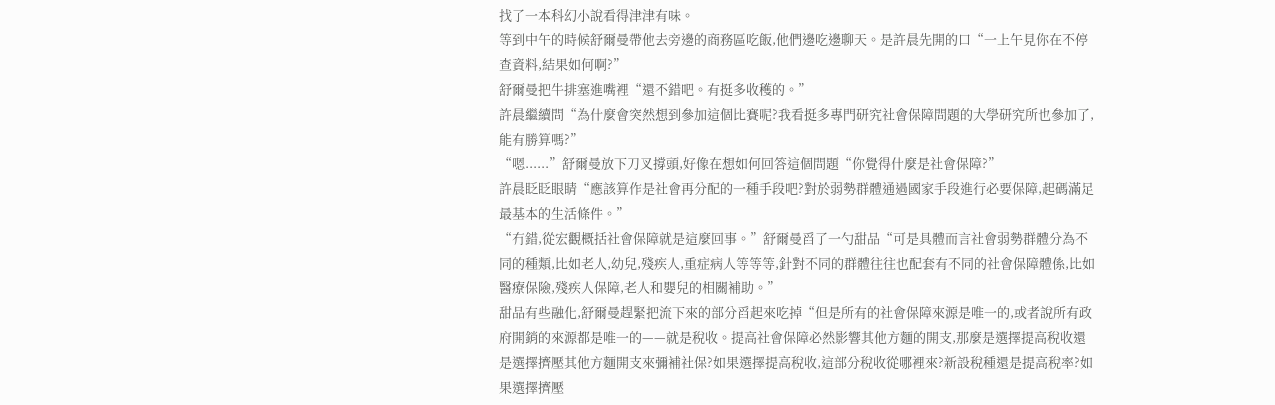找了一本科幻小說看得津津有味。
等到中午的時候舒爾曼帶他去旁邊的商務區吃飯,他們邊吃邊聊天。是許晨先開的口“一上午見你在不停查資料,結果如何啊?”
舒爾曼把牛排塞進嘴裡“還不錯吧。有挺多收穫的。”
許晨繼續問“為什麼會突然想到參加這個比賽呢?我看挺多專門研究社會保障問題的大學研究所也參加了,能有勝算嗎?”
“嗯......”舒爾曼放下刀叉撐頭,好像在想如何回答這個問題“你覺得什麼是社會保障?”
許晨眨眨眼睛“應該算作是社會再分配的一種手段吧?對於弱勢群體通過國家手段進行必要保障,起碼滿足最基本的生活條件。”
“冇錯,從宏觀概括社會保障就是這麼回事。”舒爾曼舀了一勺甜品“可是具體而言社會弱勢群體分為不同的種類,比如老人,幼兒,殘疾人,重症病人等等等,針對不同的群體往往也配套有不同的社會保障體係,比如醫療保險,殘疾人保障,老人和嬰兒的相關補助。”
甜品有些融化,舒爾曼趕緊把流下來的部分舀起來吃掉“但是所有的社會保障來源是唯一的,或者說所有政府開銷的來源都是唯一的——就是稅收。提高社會保障必然影響其他方麵的開支,那麼是選擇提高稅收還是選擇擠壓其他方麵開支來彌補社保?如果選擇提高稅收,這部分稅收從哪裡來?新設稅種還是提高稅率?如果選擇擠壓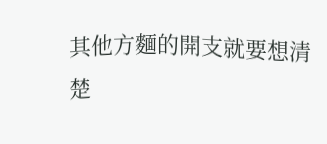其他方麵的開支就要想清楚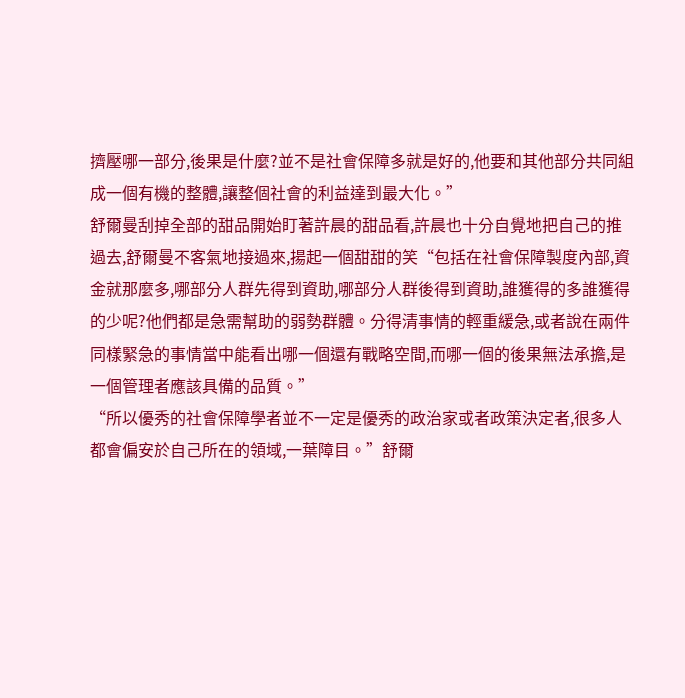擠壓哪一部分,後果是什麼?並不是社會保障多就是好的,他要和其他部分共同組成一個有機的整體,讓整個社會的利益達到最大化。”
舒爾曼刮掉全部的甜品開始盯著許晨的甜品看,許晨也十分自覺地把自己的推過去,舒爾曼不客氣地接過來,揚起一個甜甜的笑“包括在社會保障製度內部,資金就那麼多,哪部分人群先得到資助,哪部分人群後得到資助,誰獲得的多誰獲得的少呢?他們都是急需幫助的弱勢群體。分得清事情的輕重緩急,或者說在兩件同樣緊急的事情當中能看出哪一個還有戰略空間,而哪一個的後果無法承擔,是一個管理者應該具備的品質。”
“所以優秀的社會保障學者並不一定是優秀的政治家或者政策決定者,很多人都會偏安於自己所在的領域,一葉障目。”舒爾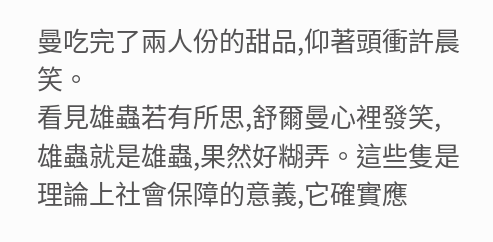曼吃完了兩人份的甜品,仰著頭衝許晨笑。
看見雄蟲若有所思,舒爾曼心裡發笑,雄蟲就是雄蟲,果然好糊弄。這些隻是理論上社會保障的意義,它確實應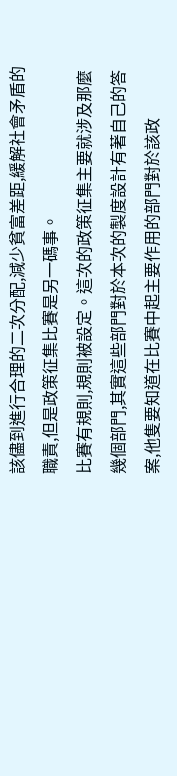該儘到進行合理的二次分配,減少貧富差距,緩解社會矛盾的職責,但是政策征集比賽是另一碼事。
比賽有規則,規則被設定。這次的政策征集主要就涉及那麼幾個部門,其實這些部門對於本次的製度設計有著自己的答案,他隻要知道在比賽中起主要作用的部門對於該政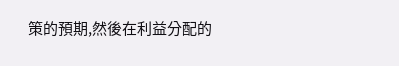策的預期,然後在利益分配的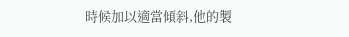時候加以適當傾斜,他的製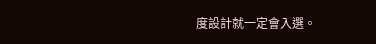度設計就一定會入選。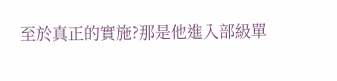至於真正的實施?那是他進入部級單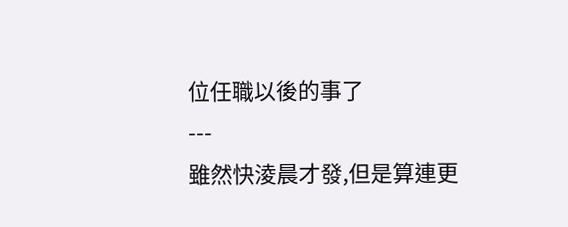位任職以後的事了
---
雖然快淩晨才發,但是算連更